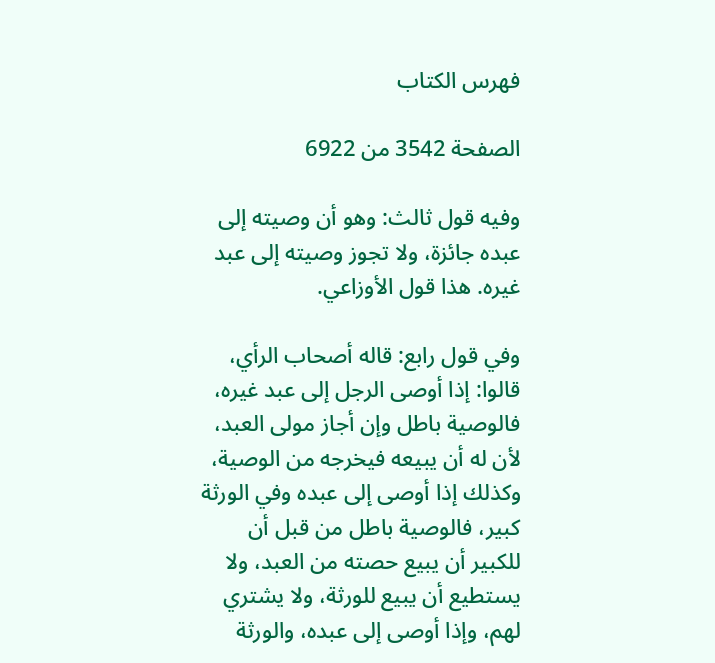فهرس الكتاب

الصفحة 3542 من 6922

وفيه قول ثالث: وهو أن وصيته إلى عبده جائزة، ولا تجوز وصيته إلى عبد غيره. هذا قول الأوزاعي.

وفي قول رابع: قاله أصحاب الرأي، قالوا: إذا أوصى الرجل إلى عبد غيره، فالوصية باطل وإن أجاز مولى العبد، لأن له أن يبيعه فيخرجه من الوصية، وكذلك إذا أوصى إلى عبده وفي الورثة كبير، فالوصية باطل من قبل أن للكبير أن يبيع حصته من العبد، ولا يستطيع أن يبيع للورثة، ولا يشتري لهم، وإذا أوصى إلى عبده، والورثة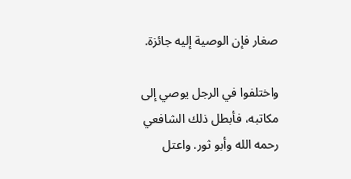صغار فإن الوصية إليه جائزة.

واختلفوا في الرجل يوصي إلى مكاتبه، فأبطل ذلك الشافعي رحمه الله وأبو ثور. واعتل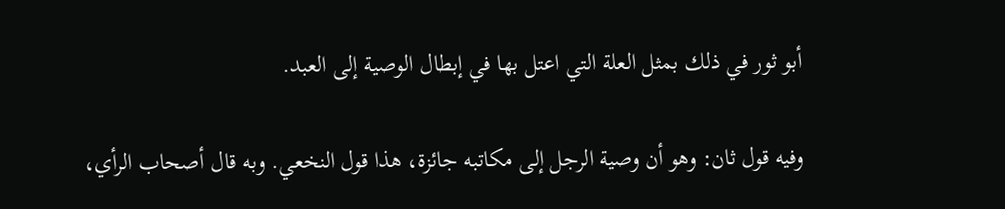أبو ثور في ذلك بمثل العلة التي اعتل بها في إبطال الوصية إلى العبد.

وفيه قول ثان: وهو أن وصية الرجل إلى مكاتبه جائزة، هذا قول النخعي. وبه قال أصحاب الرأي،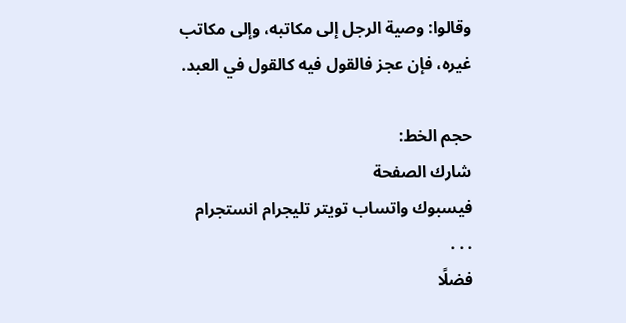وقالوا: وصية الرجل إلى مكاتبه، وإلى مكاتب غيره، فإن عجز فالقول فيه كالقول في العبد.

حجم الخط:
شارك الصفحة
فيسبوك واتساب تويتر تليجرام انستجرام
. . .
فضلًا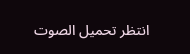انتظر تحميل الصوت